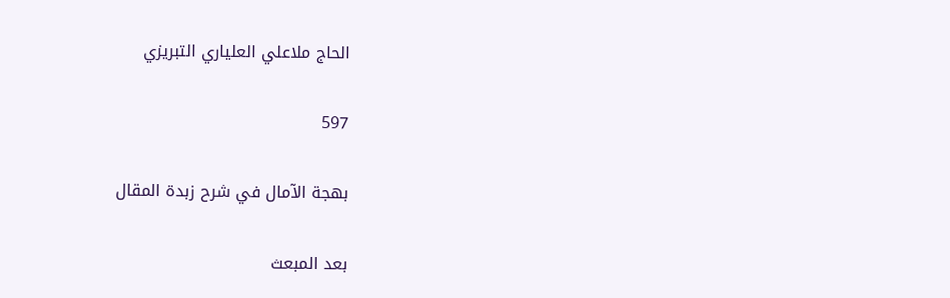الحاج ملاعلي العلياري التبريزي

597

بهجة الآمال في شرح زبدة المقال

بعد المبعث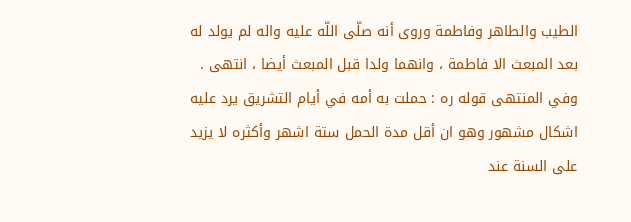الطيب والطاهر وفاطمة وروى أنه صلّى اللّه عليه واله لم يولد له بعد المبعث الا فاطمة ، وانهما ولدا قبل المبعث أيضا ، انتهى . وفي المنتهى قوله ره : حملت به أمه في أيام التشريق يرد عليه اشكال مشهور وهو ان أقل مدة الحمل ستة اشهر وأكثره لا يزيد على السنة عند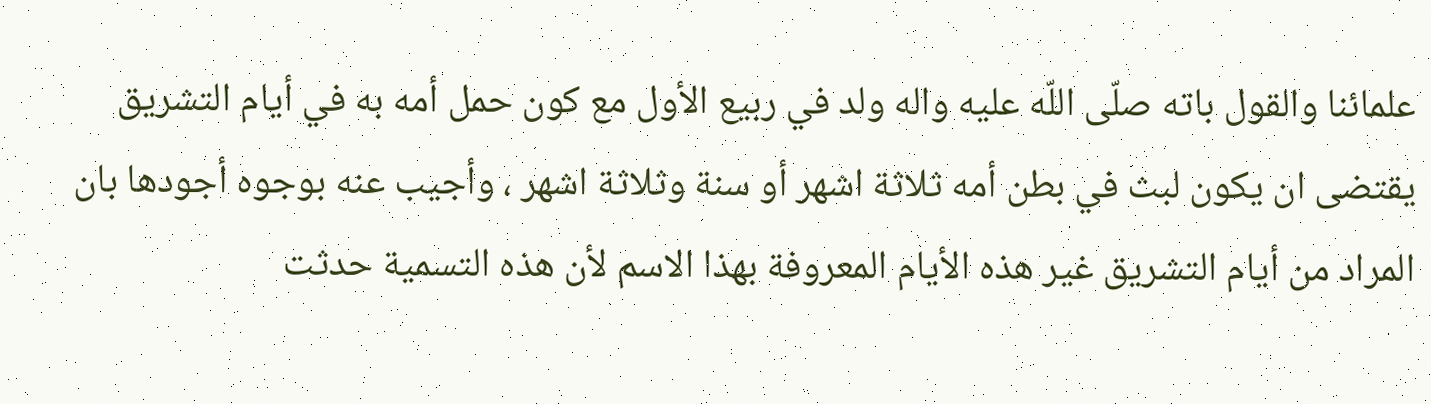علمائنا والقول باته صلّى اللّه عليه واله ولد في ربيع الأول مع كون حمل أمه به في أيام التشريق يقتضى ان يكون لبث في بطن أمه ثلاثة اشهر أو سنة وثلاثة اشهر ، وأجيب عنه بوجوه أجودها بان المراد من أيام التشريق غير هذه الأيام المعروفة بهذا الاسم لأن هذه التسمية حدثت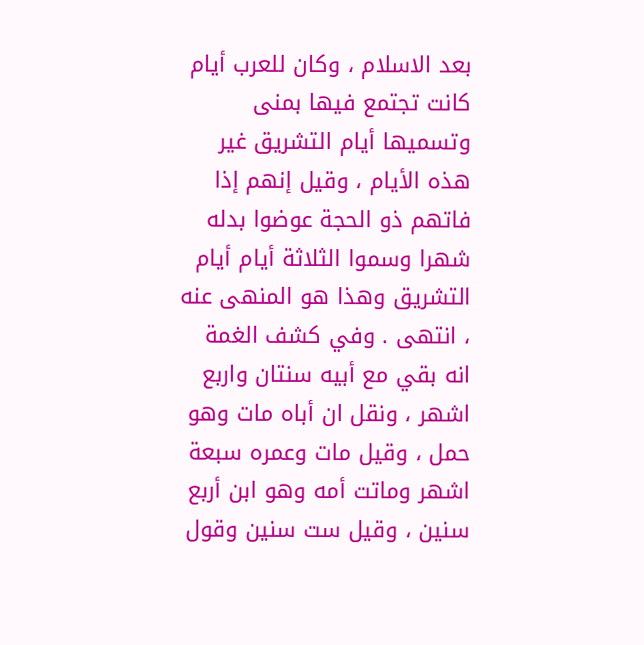بعد الاسلام ، وكان للعرب أيام كانت تجتمع فيها بمنى وتسميها أيام التشريق غير هذه الأيام ، وقيل إنهم إذا فاتهم ذو الحجة عوضوا بدله شهرا وسموا الثلاثة أيام أيام التشريق وهذا هو المنهى عنه ، انتهى . وفي كشف الغمة انه بقي مع أبيه سنتان واربع اشهر ، ونقل ان أباه مات وهو حمل ، وقيل مات وعمره سبعة اشهر وماتت أمه وهو ابن أربع سنين ، وقيل ست سنين وقول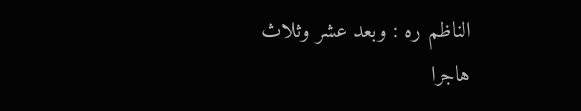الناظم ره : وبعد عشر وثلاث هاجرا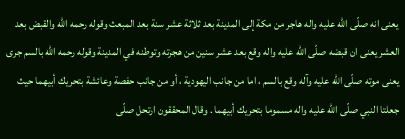يعنى انه صلّى اللّه عليه واله هاجر من مكة إلى المدينة بعد ثلاثة عشر سنة بعد المبعث وقوله رحمه اللّه والقبض بعد العشر يعنى ان قبضه صلّى اللّه عليه واله وقع بعد عشر سنين من هجرته وتوطنه في المدينة وقوله رحمه اللّه بالسم جرى يعنى موته صلّى اللّه عليه وآله وقع بالسم ، اما من جانب اليهودية ، أو من جانب حفصة وعائشة بتحريك أبيهما حيث جعلتا النبي صلّى اللّه عليه واله مسموما بتحريك أبيهما . وقال المحققون ارتحل صلّى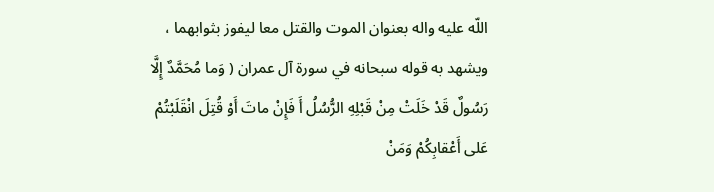اللّه عليه واله بعنوان الموت والقتل معا ليفوز بثوابهما ، ويشهد به قوله سبحانه في سورة آل عمران ( وَما مُحَمَّدٌ إِلَّا رَسُولٌ قَدْ خَلَتْ مِنْ قَبْلِهِ الرُّسُلُ أَ فَإِنْ ماتَ أَوْ قُتِلَ انْقَلَبْتُمْ عَلى أَعْقابِكُمْ وَمَنْ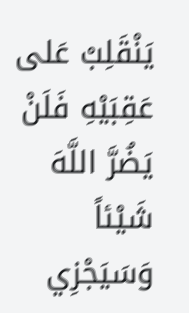يَنْقَلِبْ عَلى عَقِبَيْهِ فَلَنْ يَضُرَّ اللَّهَ شَيْئاً وَسَيَجْزِي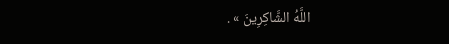اللَّهُ الشَّاكِرِينَ » .